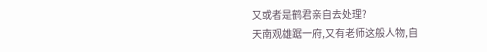又或者是鹤君亲自去处理?
天南观雄踞一府,又有老师这般人物,自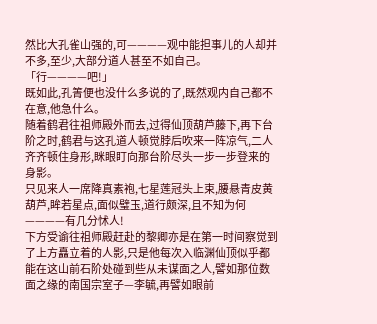然比大孔雀山强的,可————观中能担事儿的人却并不多,至少,大部分道人甚至不如自己。
「行————吧!」
既如此,孔箐便也没什么多说的了,既然观内自己都不在意,他急什么。
随着鹤君往祖师殿外而去,过得仙顶葫芦藤下,再下台阶之时,鹤君与这孔道人顿觉脖后吹来一阵凉气,二人齐齐顿住身形,眯眼盯向那台阶尽头一步一步登来的身影。
只见来人一席降真素袍,七星莲冠头上束,腰悬青皮黄葫芦,眸若星点,面似璧玉,道行颇深,且不知为何————有几分怵人!
下方受谕往祖师殿赶赴的黎卿亦是在第一时间察觉到了上方矗立着的人影,只是他每次入临渊仙顶似乎都能在这山前石阶处碰到些从未谋面之人,譬如那位数面之缘的南国宗室子—李毓,再譬如眼前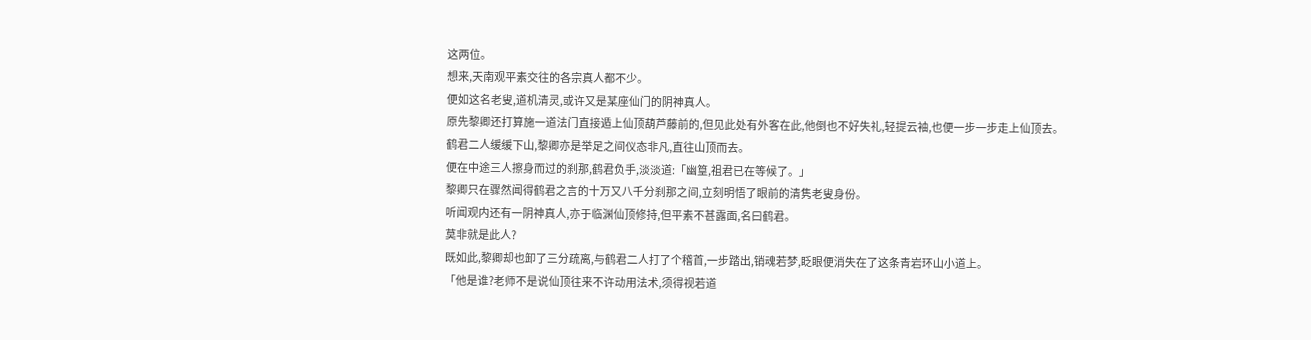这两位。
想来,天南观平素交往的各宗真人都不少。
便如这名老叟,道机清灵,或许又是某座仙门的阴神真人。
原先黎卿还打算施一道法门直接遁上仙顶葫芦藤前的,但见此处有外客在此,他倒也不好失礼,轻提云袖,也便一步一步走上仙顶去。
鹤君二人缓缓下山,黎卿亦是举足之间仪态非凡,直往山顶而去。
便在中途三人擦身而过的刹那,鹤君负手,淡淡道:「幽篁,祖君已在等候了。」
黎卿只在骤然闻得鹤君之言的十万又八千分刹那之间,立刻明悟了眼前的清隽老叟身份。
听闻观内还有一阴神真人,亦于临渊仙顶修持,但平素不甚露面,名曰鹤君。
莫非就是此人?
既如此,黎卿却也卸了三分疏离,与鹤君二人打了个稽首,一步踏出,销魂若梦,眨眼便消失在了这条青岩环山小道上。
「他是谁?老师不是说仙顶往来不许动用法术,须得视若道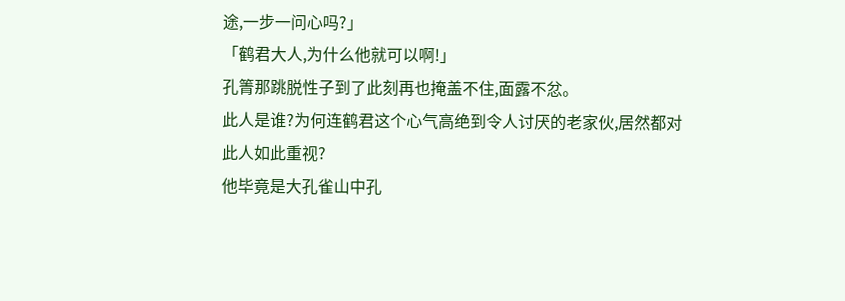途,一步一问心吗?」
「鹤君大人,为什么他就可以啊!」
孔箐那跳脱性子到了此刻再也掩盖不住,面露不忿。
此人是谁?为何连鹤君这个心气高绝到令人讨厌的老家伙,居然都对此人如此重视?
他毕竟是大孔雀山中孔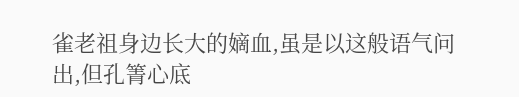雀老祖身边长大的嫡血,虽是以这般语气问出,但孔箐心底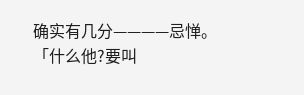确实有几分————忌惮。
「什么他?要叫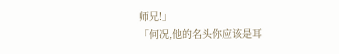师兄!」
「何况,他的名头你应该是耳